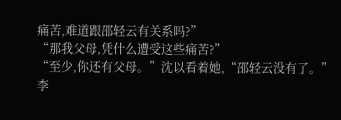痛苦,难道跟邵轻云有关系吗?”
“那我父母,凭什么遭受这些痛苦?”
“至少,你还有父母。”沈以看着她,“邵轻云没有了。”
李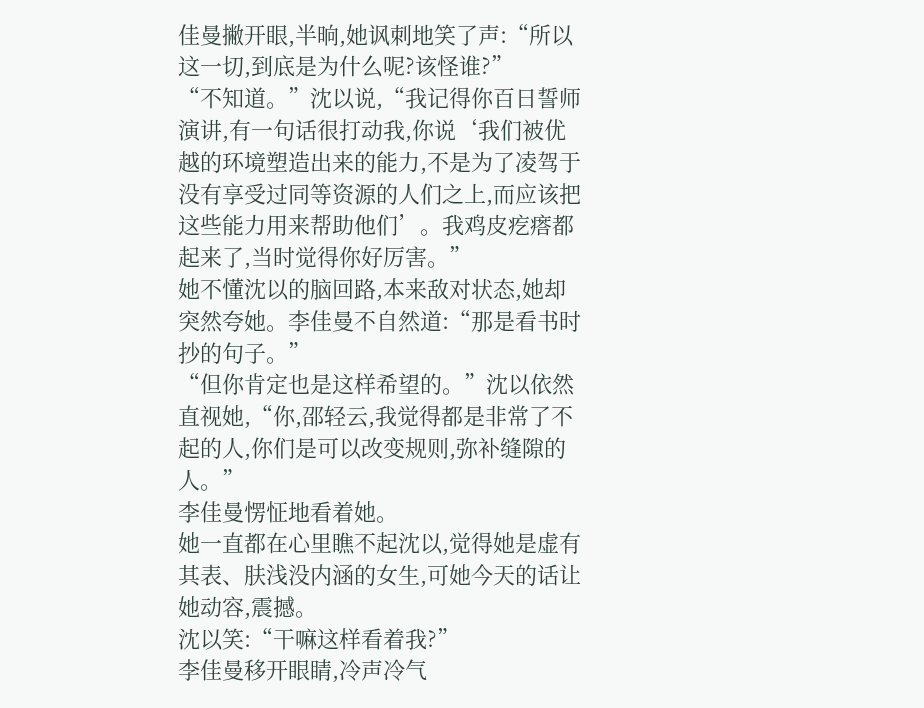佳曼撇开眼,半晌,她讽刺地笑了声:“所以这一切,到底是为什么呢?该怪谁?”
“不知道。”沈以说,“我记得你百日誓师演讲,有一句话很打动我,你说‘我们被优越的环境塑造出来的能力,不是为了凌驾于没有享受过同等资源的人们之上,而应该把这些能力用来帮助他们’。我鸡皮疙瘩都起来了,当时觉得你好厉害。”
她不懂沈以的脑回路,本来敌对状态,她却突然夸她。李佳曼不自然道:“那是看书时抄的句子。”
“但你肯定也是这样希望的。”沈以依然直视她,“你,邵轻云,我觉得都是非常了不起的人,你们是可以改变规则,弥补缝隙的人。”
李佳曼愣怔地看着她。
她一直都在心里瞧不起沈以,觉得她是虚有其表、肤浅没内涵的女生,可她今天的话让她动容,震撼。
沈以笑:“干嘛这样看着我?”
李佳曼移开眼睛,冷声冷气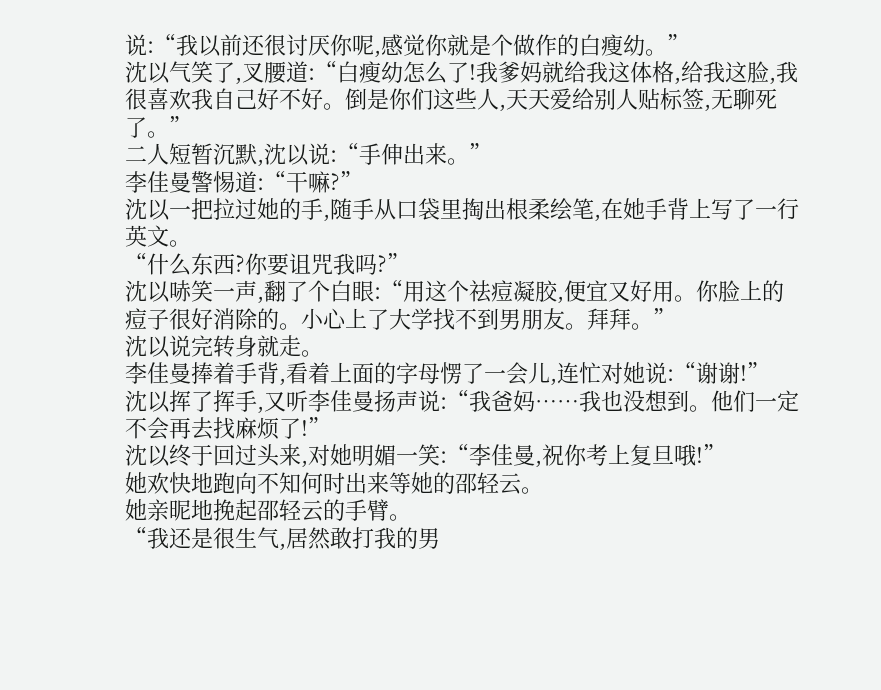说:“我以前还很讨厌你呢,感觉你就是个做作的白瘦幼。”
沈以气笑了,叉腰道:“白瘦幼怎么了!我爹妈就给我这体格,给我这脸,我很喜欢我自己好不好。倒是你们这些人,天天爱给别人贴标签,无聊死了。”
二人短暂沉默,沈以说:“手伸出来。”
李佳曼警惕道:“干嘛?”
沈以一把拉过她的手,随手从口袋里掏出根柔绘笔,在她手背上写了一行英文。
“什么东西?你要诅咒我吗?”
沈以哧笑一声,翻了个白眼:“用这个祛痘凝胶,便宜又好用。你脸上的痘子很好消除的。小心上了大学找不到男朋友。拜拜。”
沈以说完转身就走。
李佳曼捧着手背,看着上面的字母愣了一会儿,连忙对她说:“谢谢!”
沈以挥了挥手,又听李佳曼扬声说:“我爸妈……我也没想到。他们一定不会再去找麻烦了!”
沈以终于回过头来,对她明媚一笑:“李佳曼,祝你考上复旦哦!”
她欢快地跑向不知何时出来等她的邵轻云。
她亲昵地挽起邵轻云的手臂。
“我还是很生气,居然敢打我的男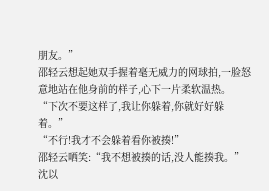朋友。”
邵轻云想起她双手握着毫无威力的网球拍,一脸怒意地站在他身前的样子,心下一片柔软温热。
“下次不要这样了,我让你躲着,你就好好躲着。”
“不行!我才不会躲着看你被揍!”
邵轻云哂笑:“我不想被揍的话,没人能揍我。”
沈以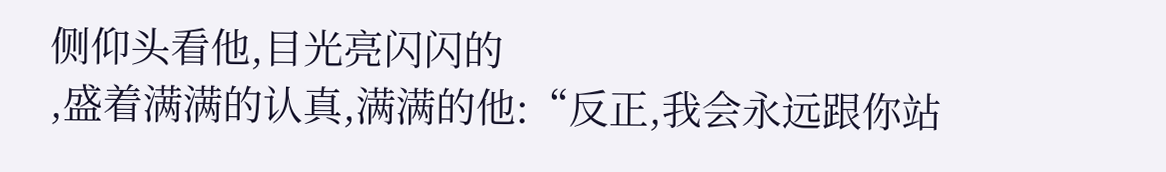侧仰头看他,目光亮闪闪的
,盛着满满的认真,满满的他:“反正,我会永远跟你站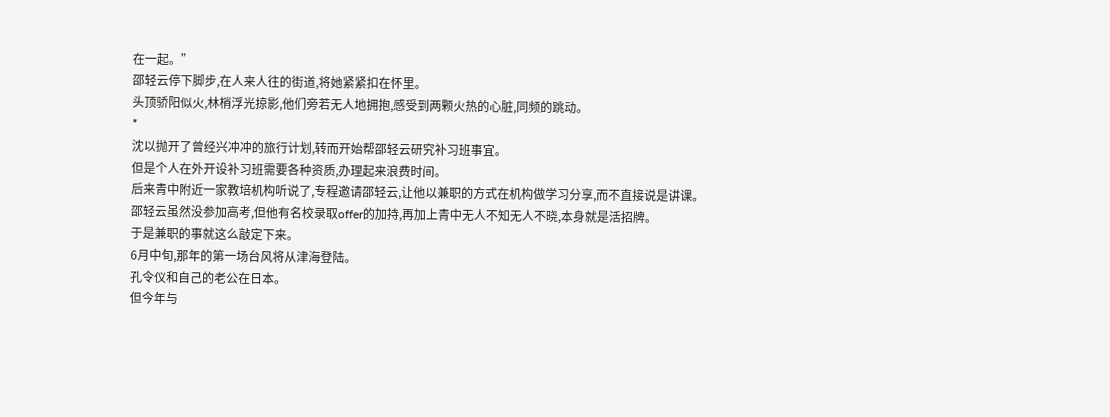在一起。”
邵轻云停下脚步,在人来人往的街道,将她紧紧扣在怀里。
头顶骄阳似火,林梢浮光掠影,他们旁若无人地拥抱,感受到两颗火热的心脏,同频的跳动。
*
沈以抛开了曾经兴冲冲的旅行计划,转而开始帮邵轻云研究补习班事宜。
但是个人在外开设补习班需要各种资质,办理起来浪费时间。
后来青中附近一家教培机构听说了,专程邀请邵轻云,让他以兼职的方式在机构做学习分享,而不直接说是讲课。
邵轻云虽然没参加高考,但他有名校录取offer的加持,再加上青中无人不知无人不晓,本身就是活招牌。
于是兼职的事就这么敲定下来。
6月中旬,那年的第一场台风将从津海登陆。
孔令仪和自己的老公在日本。
但今年与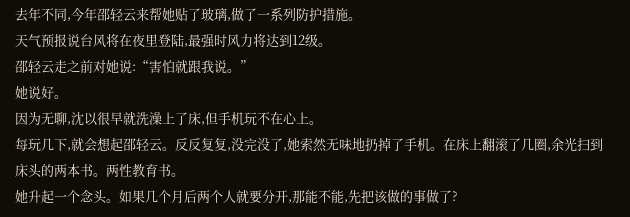去年不同,今年邵轻云来帮她贴了玻璃,做了一系列防护措施。
天气预报说台风将在夜里登陆,最强时风力将达到12级。
邵轻云走之前对她说:“害怕就跟我说。”
她说好。
因为无聊,沈以很早就洗澡上了床,但手机玩不在心上。
每玩几下,就会想起邵轻云。反反复复,没完没了,她索然无味地扔掉了手机。在床上翻滚了几圈,余光扫到床头的两本书。两性教育书。
她升起一个念头。如果几个月后两个人就要分开,那能不能,先把该做的事做了?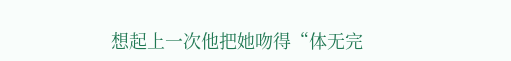想起上一次他把她吻得“体无完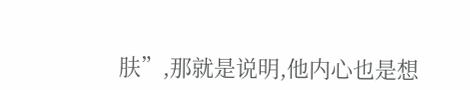肤”,那就是说明,他内心也是想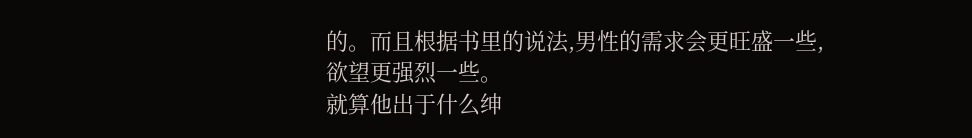的。而且根据书里的说法,男性的需求会更旺盛一些,欲望更强烈一些。
就算他出于什么绅